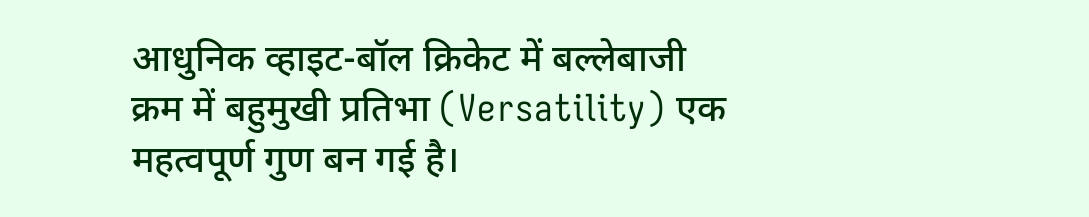आधुनिक व्हाइट-बॉल क्रिकेट में बल्लेबाजी क्रम में बहुमुखी प्रतिभा (Versatility) एक महत्वपूर्ण गुण बन गई है।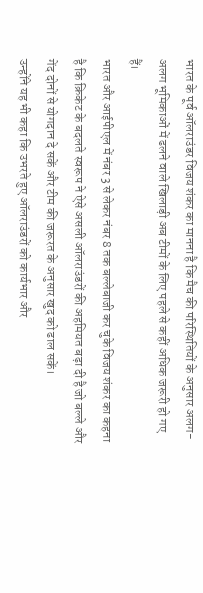भारत के पूर्व ऑलराउंडर विजय शंकर का मानना है कि मैच की परिस्थितियों के अनुसार अलग-अलग भूमिकाओं में ढलने वाले खिलाड़ी अब टीमों के लिए पहले से कहीं अधिक जरूरी हो गए हैं।
भारत और आईपीएल में नंबर 3 से लेकर नंबर 8 तक बल्लेबाजी कर चुके विजय शंकर का कहना है कि क्रिकेट के बदलते स्वरूप ने ऐसे असली ऑलराउंडरों की अहमियत बढ़ा दी है जो बल्ले और गेंद दोनों से योगदान दे सकें और टीम की जरूरत के अनुसार खुद को ढाल सकें।
उन्होंने यह भी कहा कि उभरते हुए ऑलराउंडरों को कार्यभार और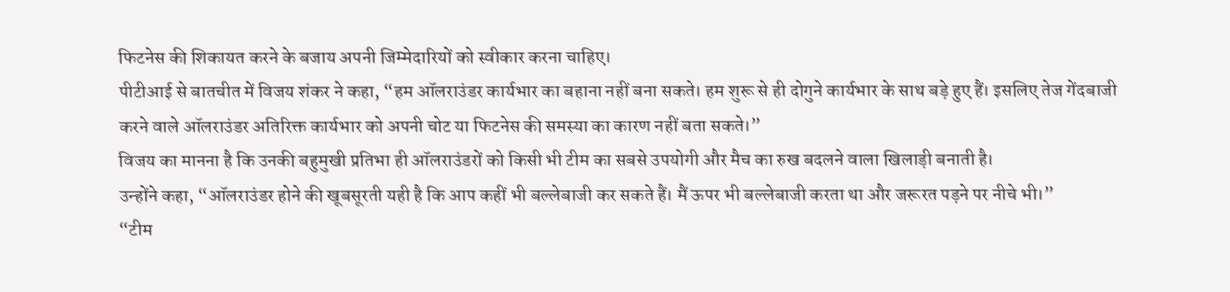फिटनेस की शिकायत करने के बजाय अपनी जिम्मेदारियों को स्वीकार करना चाहिए।
पीटीआई से बातचीत में विजय शंकर ने कहा, “हम ऑलराउंडर कार्यभार का बहाना नहीं बना सकते। हम शुरू से ही दोगुने कार्यभार के साथ बड़े हुए हैं। इसलिए तेज गेंदबाजी करने वाले ऑलराउंडर अतिरिक्त कार्यभार को अपनी चोट या फिटनेस की समस्या का कारण नहीं बता सकते।”
विजय का मानना है कि उनकी बहुमुखी प्रतिभा ही ऑलराउंडरों को किसी भी टीम का सबसे उपयोगी और मैच का रुख बदलने वाला खिलाड़ी बनाती है।
उन्होंने कहा, “ऑलराउंडर होने की खूबसूरती यही है कि आप कहीं भी बल्लेबाजी कर सकते हैं। मैं ऊपर भी बल्लेबाजी करता था और जरूरत पड़ने पर नीचे भी।”
“टीम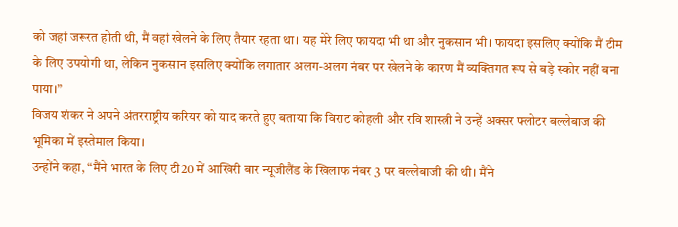को जहां जरूरत होती थी, मैं वहां खेलने के लिए तैयार रहता था। यह मेरे लिए फायदा भी था और नुकसान भी। फायदा इसलिए क्योंकि मैं टीम के लिए उपयोगी था, लेकिन नुकसान इसलिए क्योंकि लगातार अलग-अलग नंबर पर खेलने के कारण मैं व्यक्तिगत रूप से बड़े स्कोर नहीं बना पाया।”
विजय शंकर ने अपने अंतरराष्ट्रीय करियर को याद करते हुए बताया कि विराट कोहली और रवि शास्त्री ने उन्हें अक्सर फ्लोटर बल्लेबाज की भूमिका में इस्तेमाल किया।
उन्होंने कहा, “मैंने भारत के लिए टी20 में आखिरी बार न्यूजीलैंड के खिलाफ नंबर 3 पर बल्लेबाजी की थी। मैंने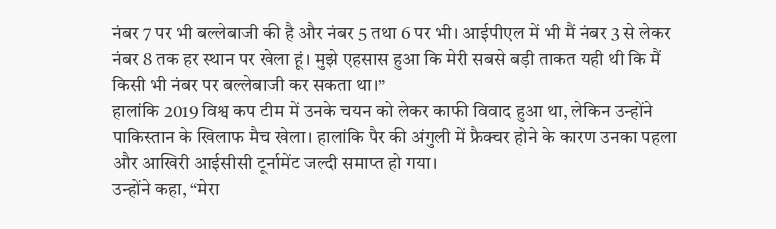नंबर 7 पर भी बल्लेबाजी की है और नंबर 5 तथा 6 पर भी। आईपीएल में भी मैं नंबर 3 से लेकर नंबर 8 तक हर स्थान पर खेला हूं। मुझे एहसास हुआ कि मेरी सबसे बड़ी ताकत यही थी कि मैं किसी भी नंबर पर बल्लेबाजी कर सकता था।”
हालांकि 2019 विश्व कप टीम में उनके चयन को लेकर काफी विवाद हुआ था, लेकिन उन्होंने पाकिस्तान के खिलाफ मैच खेला। हालांकि पैर की अंगुली में फ्रैक्चर होने के कारण उनका पहला और आखिरी आईसीसी टूर्नामेंट जल्दी समाप्त हो गया।
उन्होंने कहा, “मेरा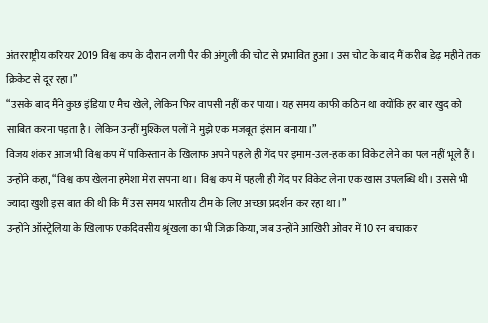अंतरराष्ट्रीय करियर 2019 विश्व कप के दौरान लगी पैर की अंगुली की चोट से प्रभावित हुआ। उस चोट के बाद मैं करीब डेढ़ महीने तक क्रिकेट से दूर रहा।”
“उसके बाद मैंने कुछ इंडिया ए मैच खेले, लेकिन फिर वापसी नहीं कर पाया। यह समय काफी कठिन था क्योंकि हर बार खुद को साबित करना पड़ता है। लेकिन उन्हीं मुश्किल पलों ने मुझे एक मजबूत इंसान बनाया।”
विजय शंकर आज भी विश्व कप में पाकिस्तान के खिलाफ अपने पहले ही गेंद पर इमाम-उल-हक का विकेट लेने का पल नहीं भूले हैं।
उन्होंने कहा, “विश्व कप खेलना हमेशा मेरा सपना था। विश्व कप में पहली ही गेंद पर विकेट लेना एक खास उपलब्धि थी। उससे भी ज्यादा खुशी इस बात की थी कि मैं उस समय भारतीय टीम के लिए अच्छा प्रदर्शन कर रहा था।”
उन्होंने ऑस्ट्रेलिया के खिलाफ एकदिवसीय श्रृंखला का भी जिक्र किया, जब उन्होंने आखिरी ओवर में 10 रन बचाकर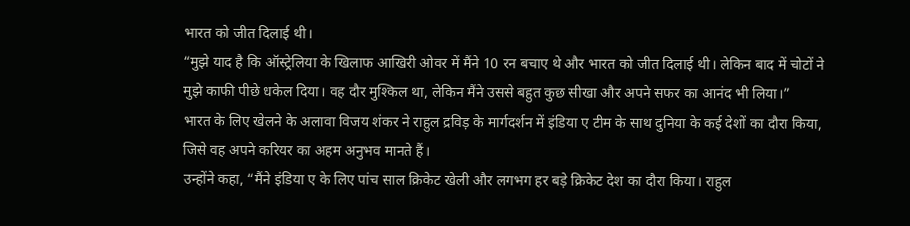भारत को जीत दिलाई थी।
“मुझे याद है कि ऑस्ट्रेलिया के खिलाफ आखिरी ओवर में मैंने 10 रन बचाए थे और भारत को जीत दिलाई थी। लेकिन बाद में चोटों ने मुझे काफी पीछे धकेल दिया। वह दौर मुश्किल था, लेकिन मैंने उससे बहुत कुछ सीखा और अपने सफर का आनंद भी लिया।”
भारत के लिए खेलने के अलावा विजय शंकर ने राहुल द्रविड़ के मार्गदर्शन में इंडिया ए टीम के साथ दुनिया के कई देशों का दौरा किया, जिसे वह अपने करियर का अहम अनुभव मानते हैं।
उन्होंने कहा, “मैंने इंडिया ए के लिए पांच साल क्रिकेट खेली और लगभग हर बड़े क्रिकेट देश का दौरा किया। राहुल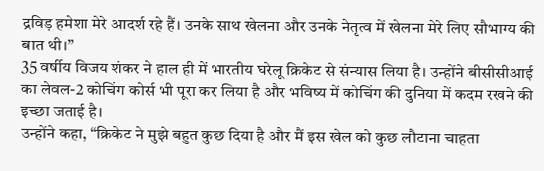द्रविड़ हमेशा मेरे आदर्श रहे हैं। उनके साथ खेलना और उनके नेतृत्व में खेलना मेरे लिए सौभाग्य की बात थी।”
35 वर्षीय विजय शंकर ने हाल ही में भारतीय घरेलू क्रिकेट से संन्यास लिया है। उन्होंने बीसीसीआई का लेवल-2 कोचिंग कोर्स भी पूरा कर लिया है और भविष्य में कोचिंग की दुनिया में कदम रखने की इच्छा जताई है।
उन्होंने कहा, “क्रिकेट ने मुझे बहुत कुछ दिया है और मैं इस खेल को कुछ लौटाना चाहता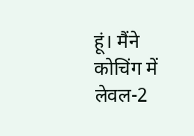हूं। मैंने कोचिंग में लेवल-2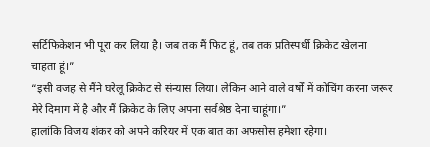सर्टिफिकेशन भी पूरा कर लिया है। जब तक मैं फिट हूं, तब तक प्रतिस्पर्धी क्रिकेट खेलना चाहता हूं।”
“इसी वजह से मैंने घरेलू क्रिकेट से संन्यास लिया। लेकिन आने वाले वर्षों में कोचिंग करना जरूर मेरे दिमाग में है और मैं क्रिकेट के लिए अपना सर्वश्रेष्ठ देना चाहूंगा।”
हालांकि विजय शंकर को अपने करियर में एक बात का अफसोस हमेशा रहेगा।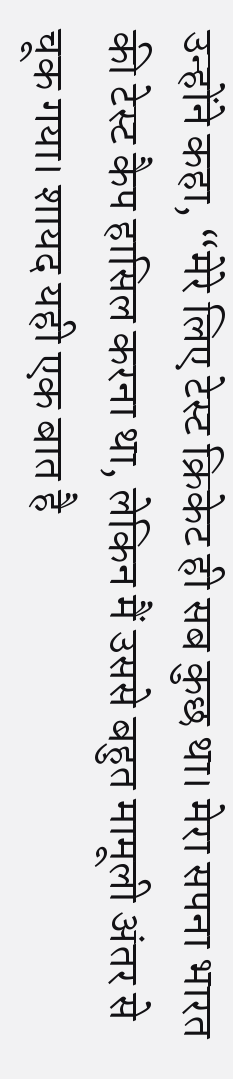उन्होंने कहा, “मेरे लिए टेस्ट क्रिकेट ही सब कुछ था। मेरा सपना भारत की टेस्ट कैप हासिल करना था, लेकिन मैं उससे बहुत मामूली अंतर से चूक गया। शायद यही एक बात है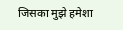जिसका मुझे हमेशा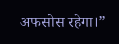अफसोस रहेगा।”